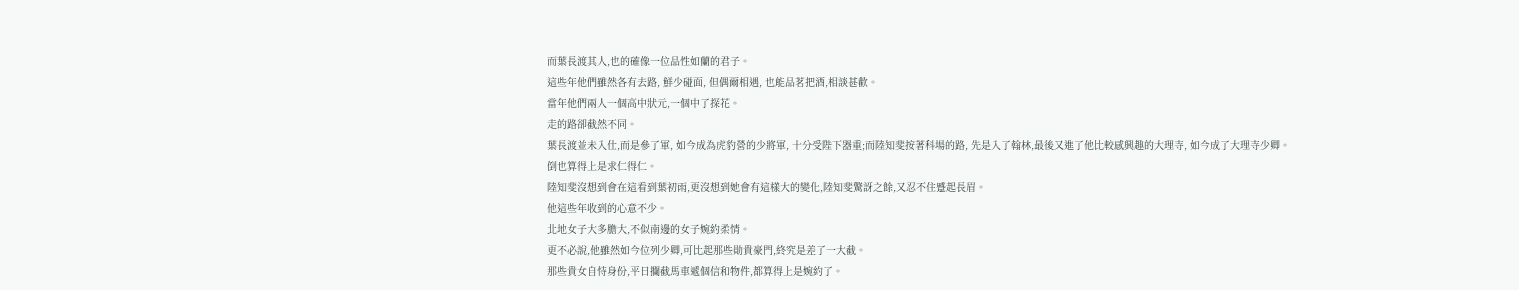而葉長渡其人,也的確像一位品性如蘭的君子。
這些年他們雖然各有去路, 鮮少碰面, 但偶爾相遇, 也能品茗把酒,相談甚歡。
當年他們兩人一個高中狀元,一個中了探花。
走的路卻截然不同。
葉長渡並未入仕,而是參了軍, 如今成為虎豹營的少將軍, 十分受陛下器重;而陸知斐按著科場的路, 先是入了翰林,最後又進了他比較感興趣的大理寺, 如今成了大理寺少卿。
倒也算得上是求仁得仁。
陸知斐沒想到會在這看到葉初雨,更沒想到她會有這樣大的變化,陸知斐驚訝之餘,又忍不住蹙起長眉。
他這些年收到的心意不少。
北地女子大多膽大,不似南邊的女子婉約柔情。
更不必說,他雖然如今位列少卿,可比起那些勛貴豪門,終究是差了一大截。
那些貴女自恃身份,平日攔截馬車遞個信和物件,都算得上是婉約了。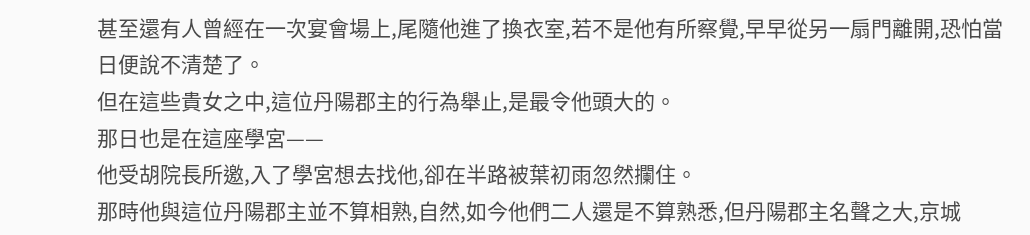甚至還有人曾經在一次宴會場上,尾隨他進了換衣室,若不是他有所察覺,早早從另一扇門離開,恐怕當日便說不清楚了。
但在這些貴女之中,這位丹陽郡主的行為舉止,是最令他頭大的。
那日也是在這座學宮——
他受胡院長所邀,入了學宮想去找他,卻在半路被葉初雨忽然攔住。
那時他與這位丹陽郡主並不算相熟,自然,如今他們二人還是不算熟悉,但丹陽郡主名聲之大,京城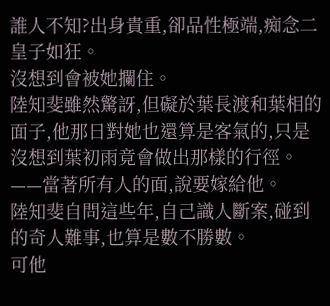誰人不知?出身貴重,卻品性極端,痴念二皇子如狂。
沒想到會被她攔住。
陸知斐雖然驚訝,但礙於葉長渡和葉相的面子,他那日對她也還算是客氣的,只是沒想到葉初雨竟會做出那樣的行徑。
——當著所有人的面,說要嫁給他。
陸知斐自問這些年,自己識人斷案,碰到的奇人難事,也算是數不勝數。
可他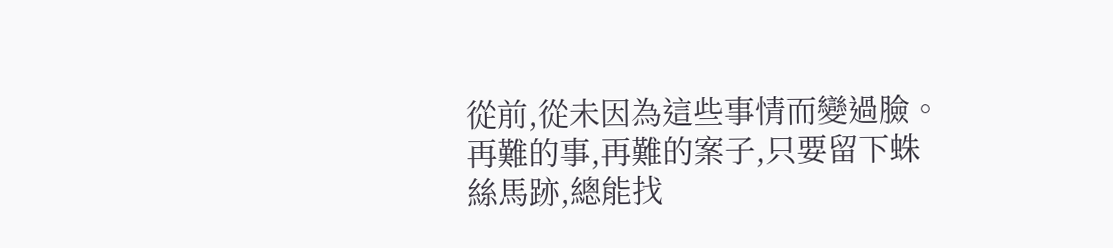從前,從未因為這些事情而變過臉。
再難的事,再難的案子,只要留下蛛絲馬跡,總能找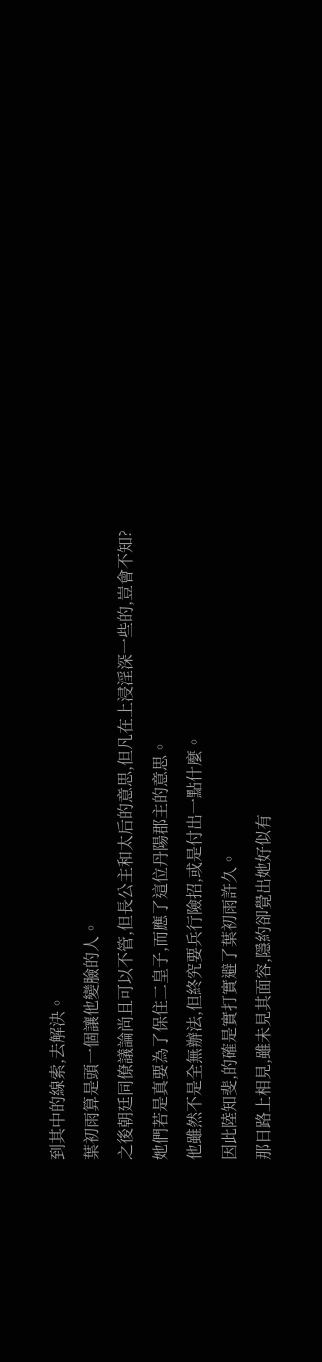到其中的線索,去解決。
葉初雨算是頭一個讓他變臉的人。
之後朝廷同僚議論尚且可以不管,但長公主和太后的意思,但凡在上浸淫深一些的,豈會不知?
她們若是真要為了保住二皇子,而應了這位丹陽郡主的意思。
他雖然不是全無辦法,但終究要兵行險招,或是付出一點什麼。
因此陸知斐,的確是實打實避了葉初雨許久。
那日路上相見,雖未見其面容,隱約卻覺出她好似有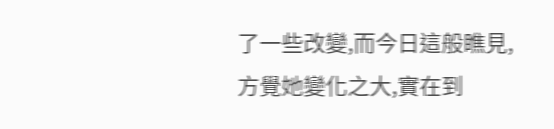了一些改變,而今日這般瞧見,方覺她變化之大,實在到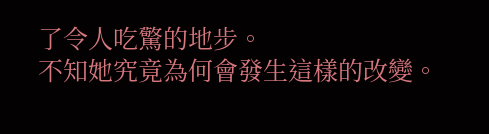了令人吃驚的地步。
不知她究竟為何會發生這樣的改變。